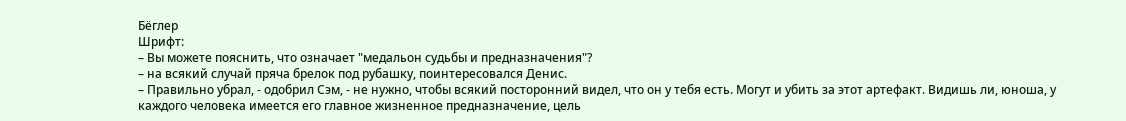Бёглер
Шрифт:
– Вы можете пояснить, что означает "медальон судьбы и предназначения"?
– на всякий случай пряча брелок под рубашку, поинтересовался Денис.
– Правильно убрал, - одобрил Сэм, - не нужно, чтобы всякий посторонний видел, что он у тебя есть. Могут и убить за этот артефакт. Видишь ли, юноша, у каждого человека имеется его главное жизненное предназначение, цель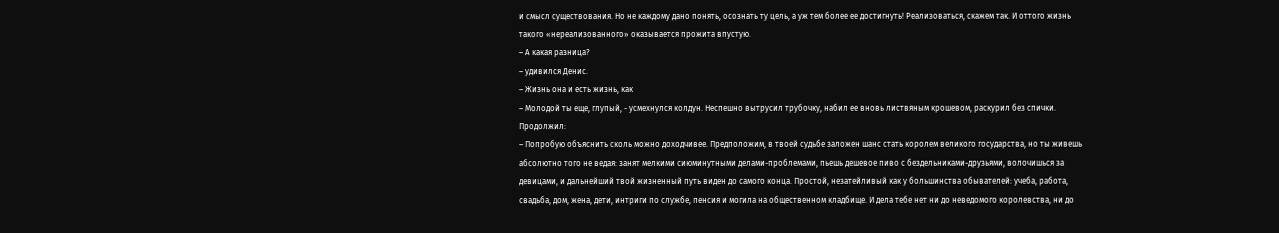и смысл существования. Но не каждому дано понять, осознать ту цель, а уж тем более ее достигнуть! Реализоваться, скажем так. И оттого жизнь такого «нереализованного» оказывается прожита впустую.
– А какая разница?
– удивился Денис.
– Жизнь она и есть жизнь, как
– Молодой ты еще, глупый, - усмехнулся колдун. Неспешно вытрусил трубочку, набил ее вновь листвяным крошевом, раскурил без спички. Продолжил:
– Попробую объяснить сколь можно доходчивее. Предположим, в твоей судьбе заложен шанс стать королем великого государства, но ты живешь абсолютно того не ведая: занят мелкими сиюминутными делами-проблемами, пьешь дешевое пиво с бездельниками-друзьями, волочишься за девицами, и дальнейший твой жизненный путь виден до самого конца. Простой, незатейливый как у большинства обывателей: учеба, работа, свадьба, дом, жена, дети, интриги по службе, пенсия и могила на общественном кладбище. И дела тебе нет ни до неведомого королевства, ни до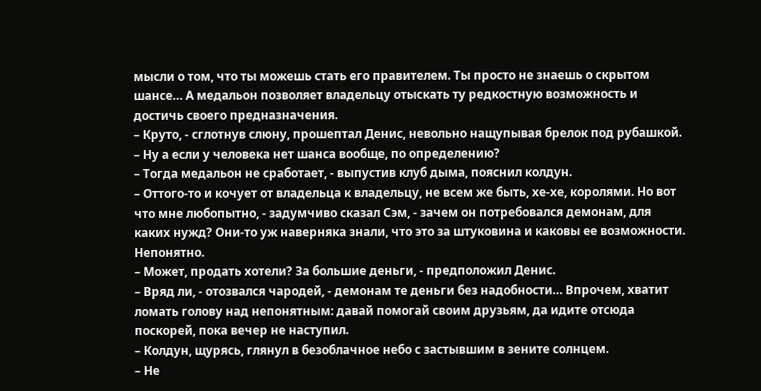мысли о том, что ты можешь стать его правителем. Ты просто не знаешь о скрытом шансе… А медальон позволяет владельцу отыскать ту редкостную возможность и достичь своего предназначения.
– Круто, - сглотнув слюну, прошептал Денис, невольно нащупывая брелок под рубашкой.
– Ну а если у человека нет шанса вообще, по определению?
– Тогда медальон не сработает, - выпустив клуб дыма, пояснил колдун.
– Оттого-то и кочует от владельца к владельцу, не всем же быть, хе-хе, королями. Но вот что мне любопытно, - задумчиво сказал Сэм, - зачем он потребовался демонам, для каких нужд? Они-то уж наверняка знали, что это за штуковина и каковы ее возможности. Непонятно.
– Может, продать хотели? За большие деньги, - предположил Денис.
– Вряд ли, - отозвался чародей, - демонам те деньги без надобности… Впрочем, хватит ломать голову над непонятным: давай помогай своим друзьям, да идите отсюда поскорей, пока вечер не наступил.
– Колдун, щурясь, глянул в безоблачное небо с застывшим в зените солнцем.
– Не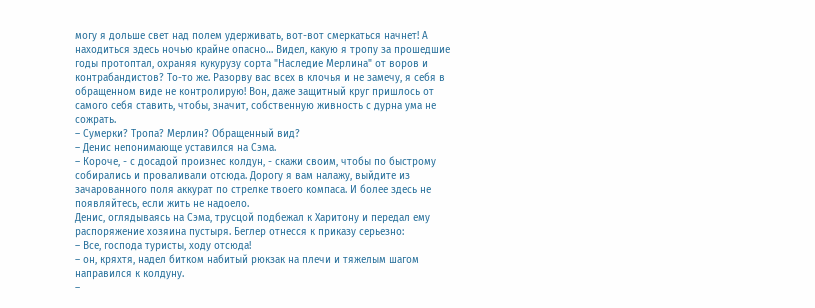могу я дольше свет над полем удерживать, вот-вот смеркаться начнет! А находиться здесь ночью крайне опасно… Видел, какую я тропу за прошедшие годы протоптал, охраняя кукурузу сорта "Наследие Мерлина" от воров и контрабандистов? То-то же. Разорву вас всех в клочья и не замечу, я себя в обращенном виде не контролирую! Вон, даже защитный круг пришлось от самого себя ставить, чтобы, значит, собственную живность с дурна ума не сожрать.
– Сумерки? Тропа? Мерлин? Обращенный вид?
– Денис непонимающе уставился на Сэма.
– Короче, - с досадой произнес колдун, - скажи своим, чтобы по быстрому собирались и проваливали отсюда. Дорогу я вам налажу, выйдите из зачарованного поля аккурат по стрелке твоего компаса. И более здесь не появляйтесь, если жить не надоело.
Денис, оглядываясь на Сэма, трусцой подбежал к Харитону и передал ему распоряжение хозяина пустыря. Беглер отнесся к приказу серьезно:
– Все, господа туристы, ходу отсюда!
– он, кряхтя, надел битком набитый рюкзак на плечи и тяжелым шагом направился к колдуну.
–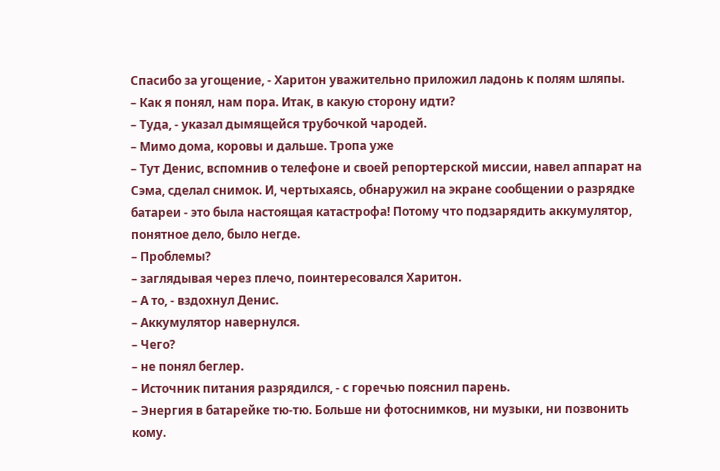Спасибо за угощение, - Харитон уважительно приложил ладонь к полям шляпы.
– Как я понял, нам пора. Итак, в какую сторону идти?
– Туда, - указал дымящейся трубочкой чародей.
– Мимо дома, коровы и дальше. Тропа уже
– Тут Денис, вспомнив о телефоне и своей репортерской миссии, навел аппарат на Сэма, сделал снимок. И, чертыхаясь, обнаружил на экране сообщении о разрядке батареи - это была настоящая катастрофа! Потому что подзарядить аккумулятор, понятное дело, было негде.
– Проблемы?
– заглядывая через плечо, поинтересовался Харитон.
– А то, - вздохнул Денис.
– Аккумулятор навернулся.
– Чего?
– не понял беглер.
– Источник питания разрядился, - с горечью пояснил парень.
– Энергия в батарейке тю-тю. Больше ни фотоснимков, ни музыки, ни позвонить кому.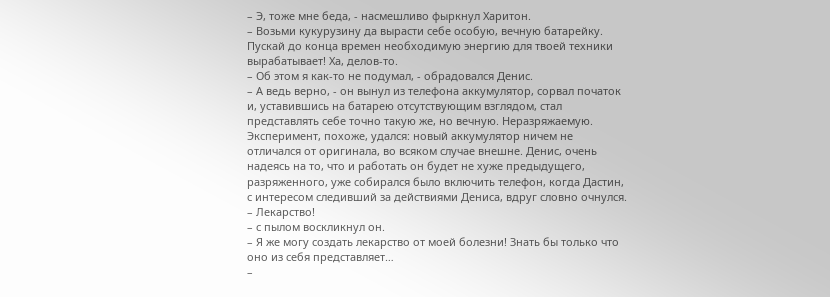– Э, тоже мне беда, - насмешливо фыркнул Харитон.
– Возьми кукурузину да вырасти себе особую, вечную батарейку. Пускай до конца времен необходимую энергию для твоей техники вырабатывает! Ха, делов-то.
– Об этом я как-то не подумал, - обрадовался Денис.
– А ведь верно, - он вынул из телефона аккумулятор, сорвал початок и, уставившись на батарею отсутствующим взглядом, стал представлять себе точно такую же, но вечную. Неразряжаемую.
Эксперимент, похоже, удался: новый аккумулятор ничем не отличался от оригинала, во всяком случае внешне. Денис, очень надеясь на то, что и работать он будет не хуже предыдущего, разряженного, уже собирался было включить телефон, когда Дастин, с интересом следивший за действиями Дениса, вдруг словно очнулся.
– Лекарство!
– с пылом воскликнул он.
– Я же могу создать лекарство от моей болезни! Знать бы только что оно из себя представляет…
–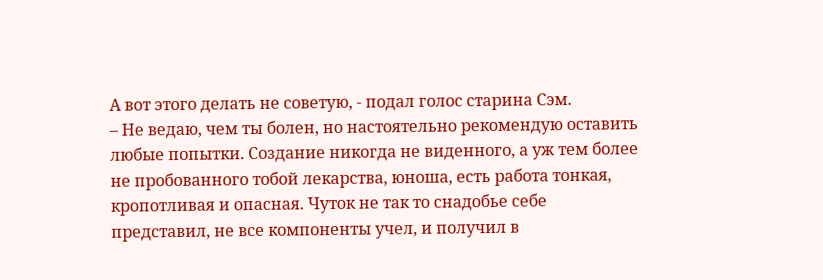А вот этого делать не советую, - подал голос старина Сэм.
– Не ведаю, чем ты болен, но настоятельно рекомендую оставить любые попытки. Создание никогда не виденного, а уж тем более не пробованного тобой лекарства, юноша, есть работа тонкая, кропотливая и опасная. Чуток не так то снадобье себе представил, не все компоненты учел, и получил в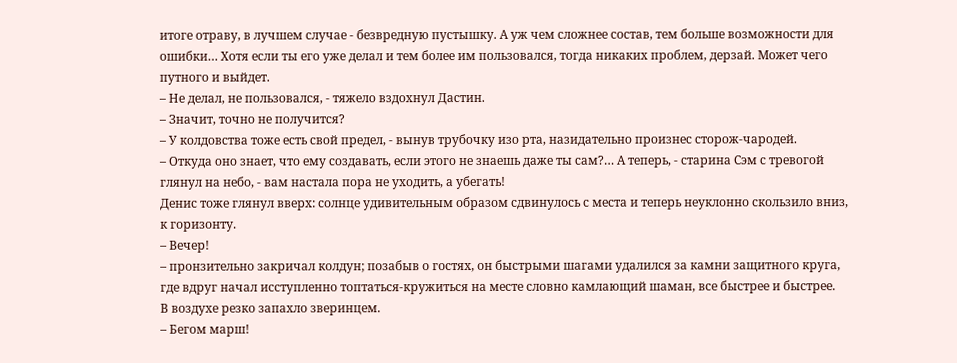итоге отраву, в лучшем случае - безвредную пустышку. А уж чем сложнее состав, тем больше возможности для ошибки… Хотя если ты его уже делал и тем более им пользовался, тогда никаких проблем, дерзай. Может чего путного и выйдет.
– Не делал, не пользовался, - тяжело вздохнул Дастин.
– Значит, точно не получится?
– У колдовства тоже есть свой предел, - вынув трубочку изо рта, назидательно произнес сторож-чародей.
– Откуда оно знает, что ему создавать, если этого не знаешь даже ты сам?… А теперь, - старина Сэм с тревогой глянул на небо, - вам настала пора не уходить, а убегать!
Денис тоже глянул вверх: солнце удивительным образом сдвинулось с места и теперь неуклонно скользило вниз, к горизонту.
– Вечер!
– пронзительно закричал колдун; позабыв о гостях, он быстрыми шагами удалился за камни защитного круга, где вдруг начал исступленно топтаться-кружиться на месте словно камлающий шаман, все быстрее и быстрее.
В воздухе резко запахло зверинцем.
– Бегом марш!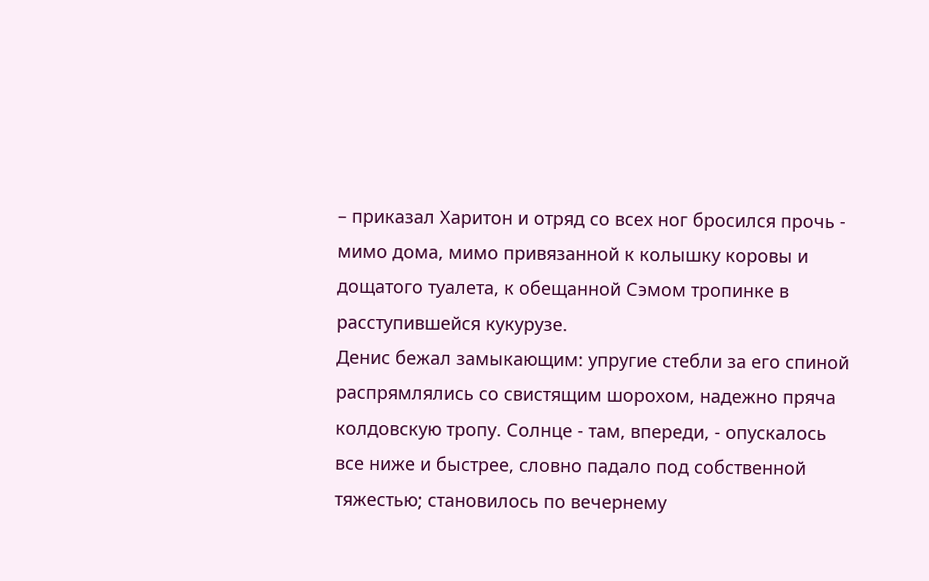– приказал Харитон и отряд со всех ног бросился прочь - мимо дома, мимо привязанной к колышку коровы и дощатого туалета, к обещанной Сэмом тропинке в расступившейся кукурузе.
Денис бежал замыкающим: упругие стебли за его спиной распрямлялись со свистящим шорохом, надежно пряча колдовскую тропу. Солнце - там, впереди, - опускалось все ниже и быстрее, словно падало под собственной тяжестью; становилось по вечернему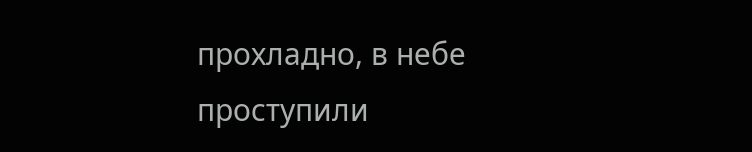прохладно, в небе проступили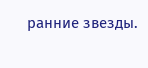ранние звезды.